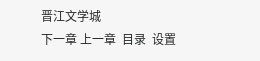晋江文学城
下一章 上一章  目录  设置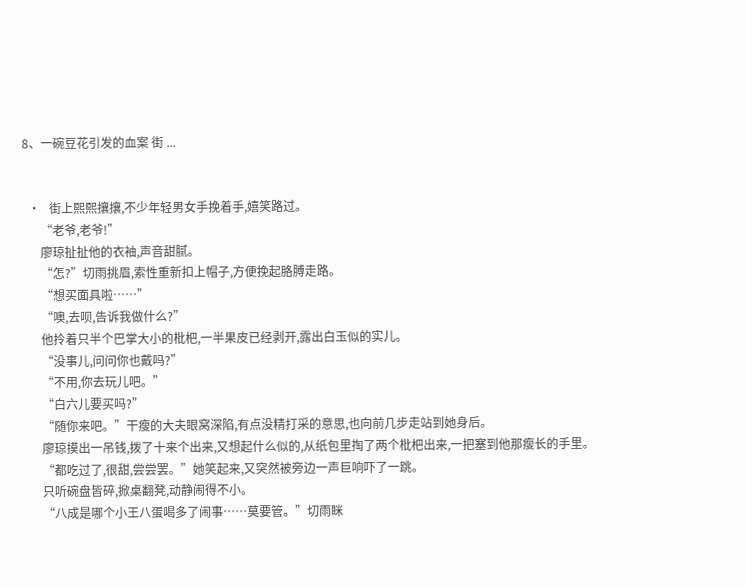8、一碗豆花引发的血案 街 ...


  •   街上熙熙攘攘,不少年轻男女手挽着手,嬉笑路过。
      “老爷,老爷!”
      廖琼扯扯他的衣袖,声音甜腻。
      “怎?”切雨挑眉,索性重新扣上帽子,方便挽起胳膊走路。
      “想买面具啦……”
      “噢,去呗,告诉我做什么?”
      他拎着只半个巴掌大小的枇杷,一半果皮已经剥开,露出白玉似的实儿。
      “没事儿,问问你也戴吗?”
      “不用,你去玩儿吧。”
      “白六儿要买吗?”
      “随你来吧。”干瘦的大夫眼窝深陷,有点没精打采的意思,也向前几步走站到她身后。
      廖琼摸出一吊钱,拨了十来个出来,又想起什么似的,从纸包里掏了两个枇杷出来,一把塞到他那瘦长的手里。
      “都吃过了,很甜,尝尝罢。”她笑起来,又突然被旁边一声巨响吓了一跳。
      只听碗盘皆碎,掀桌翻凳,动静闹得不小。
      “八成是哪个小王八蛋喝多了闹事……莫要管。”切雨眯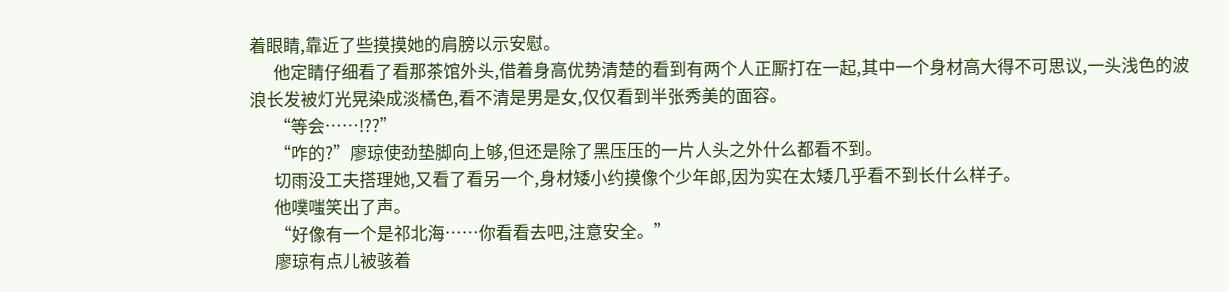着眼睛,靠近了些摸摸她的肩膀以示安慰。
      他定睛仔细看了看那茶馆外头,借着身高优势清楚的看到有两个人正厮打在一起,其中一个身材高大得不可思议,一头浅色的波浪长发被灯光晃染成淡橘色,看不清是男是女,仅仅看到半张秀美的面容。
      “等会……!??”
      “咋的?”廖琼使劲垫脚向上够,但还是除了黑压压的一片人头之外什么都看不到。
      切雨没工夫搭理她,又看了看另一个,身材矮小约摸像个少年郎,因为实在太矮几乎看不到长什么样子。
      他噗嗤笑出了声。
      “好像有一个是祁北海……你看看去吧,注意安全。”
      廖琼有点儿被骇着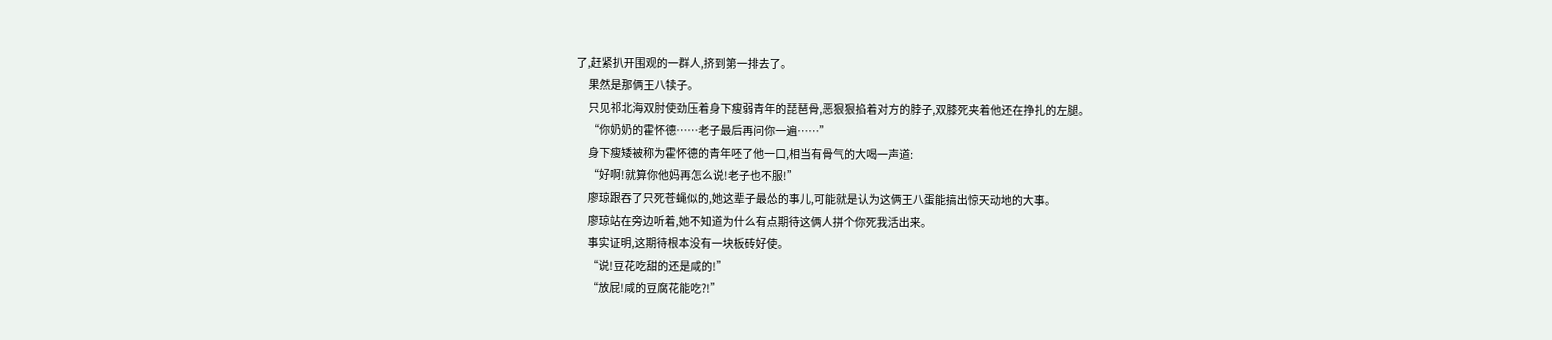了,赶紧扒开围观的一群人,挤到第一排去了。
      果然是那俩王八犊子。
      只见祁北海双肘使劲压着身下瘦弱青年的琵琶骨,恶狠狠掐着对方的脖子,双膝死夹着他还在挣扎的左腿。
      “你奶奶的霍怀德……老子最后再问你一遍……”
      身下瘦矮被称为霍怀德的青年呸了他一口,相当有骨气的大喝一声道:
      “好啊!就算你他妈再怎么说!老子也不服!”
      廖琼跟吞了只死苍蝇似的,她这辈子最怂的事儿,可能就是认为这俩王八蛋能搞出惊天动地的大事。
      廖琼站在旁边听着,她不知道为什么有点期待这俩人拼个你死我活出来。
      事实证明,这期待根本没有一块板砖好使。
      “说!豆花吃甜的还是咸的!”
      “放屁!咸的豆腐花能吃?!”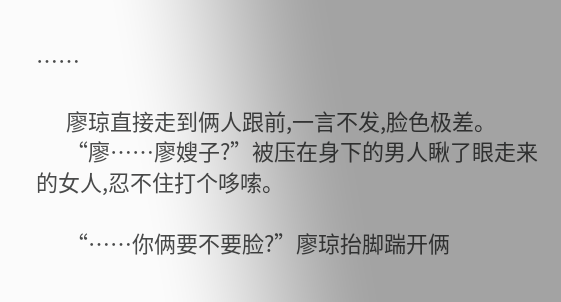……

      廖琼直接走到俩人跟前,一言不发,脸色极差。
      “廖……廖嫂子?”被压在身下的男人瞅了眼走来的女人,忍不住打个哆嗦。

      “……你俩要不要脸?”廖琼抬脚踹开俩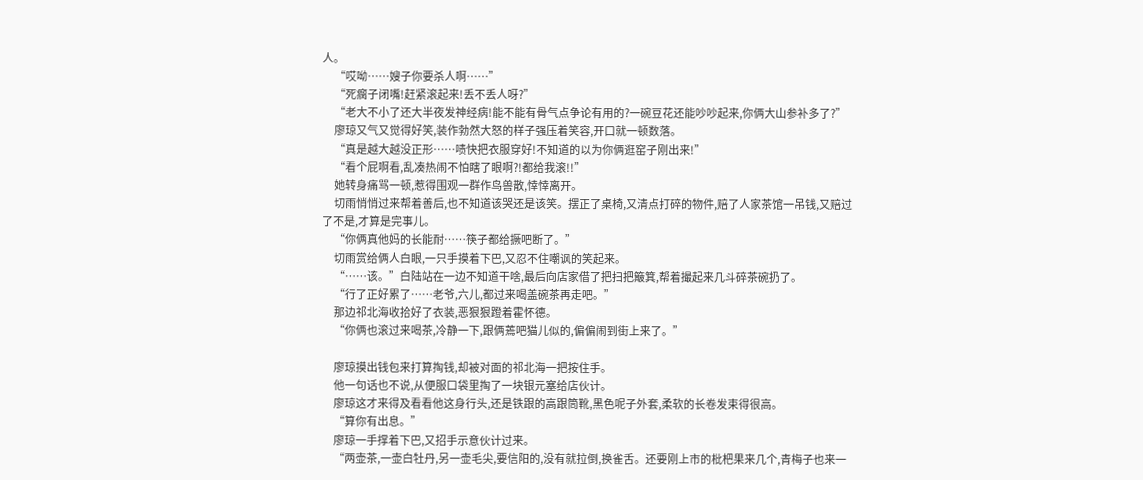人。
      “哎呦……嫂子你要杀人啊……”
      “死瘸子闭嘴!赶紧滚起来!丢不丢人呀?”
      “老大不小了还大半夜发神经病!能不能有骨气点争论有用的?一碗豆花还能吵吵起来,你俩大山参补多了?”
      廖琼又气又觉得好笑,装作勃然大怒的样子强压着笑容,开口就一顿数落。
      “真是越大越没正形……啧快把衣服穿好!不知道的以为你俩逛窑子刚出来!”
      “看个屁啊看,乱凑热闹不怕瞎了眼啊?!都给我滚!!”
      她转身痛骂一顿,惹得围观一群作鸟兽散,悻悻离开。
      切雨悄悄过来帮着善后,也不知道该哭还是该笑。摆正了桌椅,又清点打碎的物件,赔了人家茶馆一吊钱,又赔过了不是,才算是完事儿。
      “你俩真他妈的长能耐……筷子都给撅吧断了。”
      切雨赏给俩人白眼,一只手摸着下巴,又忍不住嘲讽的笑起来。
      “……该。”白陆站在一边不知道干啥,最后向店家借了把扫把簸箕,帮着撮起来几斗碎茶碗扔了。
      “行了正好累了……老爷,六儿,都过来喝盖碗茶再走吧。”
      那边祁北海收拾好了衣装,恶狠狠蹬着霍怀德。
      “你俩也滚过来喝茶,冷静一下,跟俩蔫吧猫儿似的,偏偏闹到街上来了。”

      廖琼摸出钱包来打算掏钱,却被对面的祁北海一把按住手。
      他一句话也不说,从便服口袋里掏了一块银元塞给店伙计。
      廖琼这才来得及看看他这身行头,还是铁跟的高跟筒靴,黑色呢子外套,柔软的长卷发束得很高。
      “算你有出息。”
      廖琼一手撑着下巴,又招手示意伙计过来。
      “两壶茶,一壶白牡丹,另一壶毛尖,要信阳的,没有就拉倒,换雀舌。还要刚上市的枇杷果来几个,青梅子也来一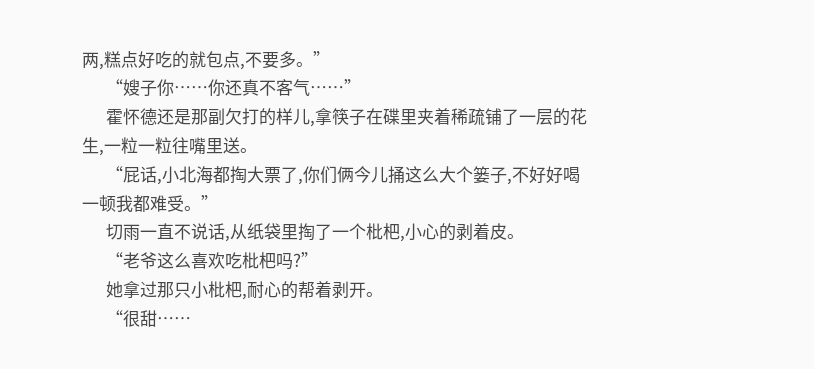两,糕点好吃的就包点,不要多。”
      “嫂子你……你还真不客气……”
      霍怀德还是那副欠打的样儿,拿筷子在碟里夹着稀疏铺了一层的花生,一粒一粒往嘴里送。
      “屁话,小北海都掏大票了,你们俩今儿捅这么大个篓子,不好好喝一顿我都难受。”
      切雨一直不说话,从纸袋里掏了一个枇杷,小心的剥着皮。
      “老爷这么喜欢吃枇杷吗?”
      她拿过那只小枇杷,耐心的帮着剥开。
      “很甜……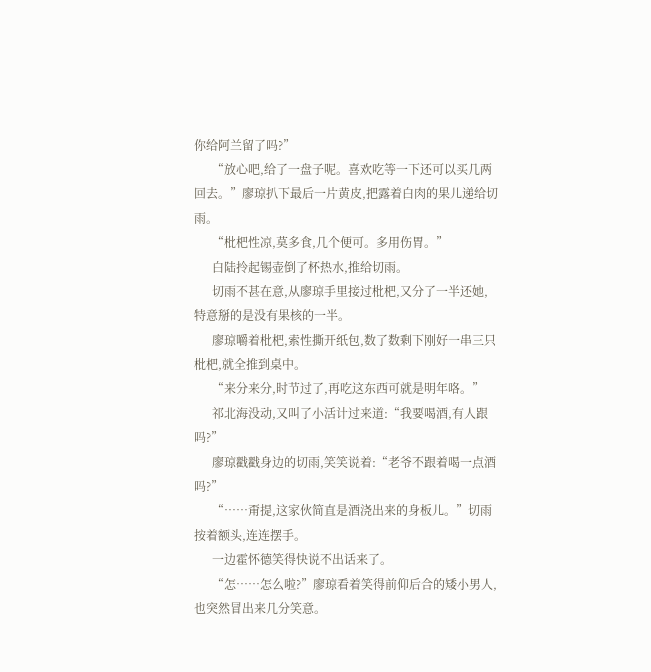你给阿兰留了吗?”
      “放心吧,给了一盘子呢。喜欢吃等一下还可以买几两回去。”廖琼扒下最后一片黄皮,把露着白肉的果儿递给切雨。
      “枇杷性凉,莫多食,几个便可。多用伤胃。”
      白陆拎起锡壶倒了杯热水,推给切雨。
      切雨不甚在意,从廖琼手里接过枇杷,又分了一半还她,特意掰的是没有果核的一半。
      廖琼嚼着枇杷,索性撕开纸包,数了数剩下刚好一串三只枇杷,就全推到桌中。
      “来分来分,时节过了,再吃这东西可就是明年咯。”
      祁北海没动,又叫了小活计过来道:“我要喝酒,有人跟吗?”
      廖琼戳戳身边的切雨,笑笑说着:“老爷不跟着喝一点酒吗?”
      “……甭提,这家伙简直是酒浇出来的身板儿。”切雨按着额头,连连摆手。
      一边霍怀德笑得快说不出话来了。
      “怎……怎么啦?”廖琼看着笑得前仰后合的矮小男人,也突然冒出来几分笑意。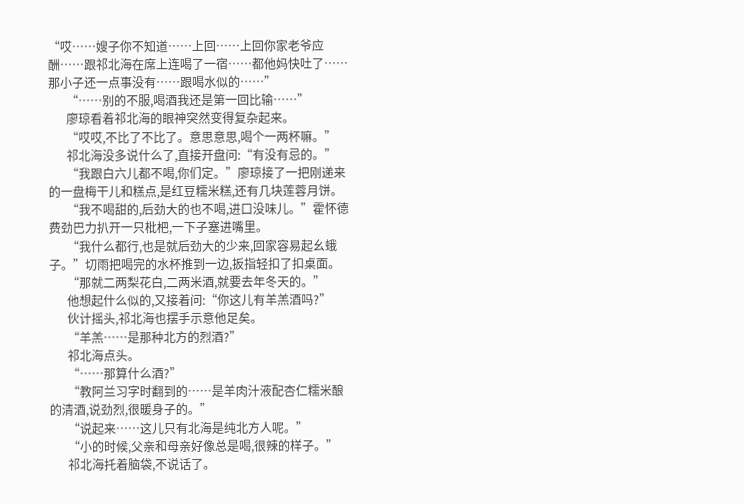“哎……嫂子你不知道……上回……上回你家老爷应酬……跟祁北海在席上连喝了一宿……都他妈快吐了……那小子还一点事没有……跟喝水似的……”
      “……别的不服,喝酒我还是第一回比输……”
      廖琼看着祁北海的眼神突然变得复杂起来。
      “哎哎,不比了不比了。意思意思,喝个一两杯嘛。”
      祁北海没多说什么了,直接开盘问:“有没有忌的。”
      “我跟白六儿都不喝,你们定。”廖琼接了一把刚递来的一盘梅干儿和糕点,是红豆糯米糕,还有几块莲蓉月饼。
      “我不喝甜的,后劲大的也不喝,进口没味儿。”霍怀德费劲巴力扒开一只枇杷,一下子塞进嘴里。
      “我什么都行,也是就后劲大的少来,回家容易起幺蛾子。”切雨把喝完的水杯推到一边,扳指轻扣了扣桌面。
      “那就二两梨花白,二两米酒,就要去年冬天的。”
      他想起什么似的,又接着问:“你这儿有羊羔酒吗?”
      伙计摇头,祁北海也摆手示意他足矣。
      “羊羔……是那种北方的烈酒?”
      祁北海点头。
      “……那算什么酒?”
      “教阿兰习字时翻到的……是羊肉汁液配杏仁糯米酿的清酒,说劲烈,很暖身子的。”
      “说起来……这儿只有北海是纯北方人呢。”
      “小的时候,父亲和母亲好像总是喝,很辣的样子。”
      祁北海托着脑袋,不说话了。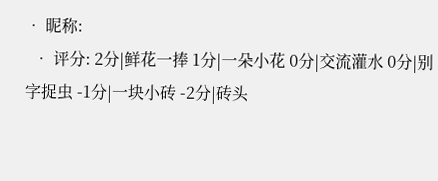• 昵称:
  • 评分: 2分|鲜花一捧 1分|一朵小花 0分|交流灌水 0分|别字捉虫 -1分|一块小砖 -2分|砖头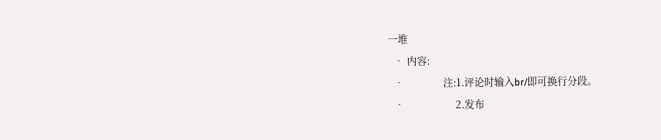一堆
  • 内容:
  •             注:1.评论时输入br/即可换行分段。
  •                 2.发布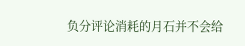负分评论消耗的月石并不会给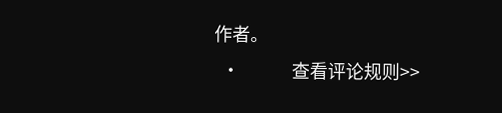作者。
  •             查看评论规则>>